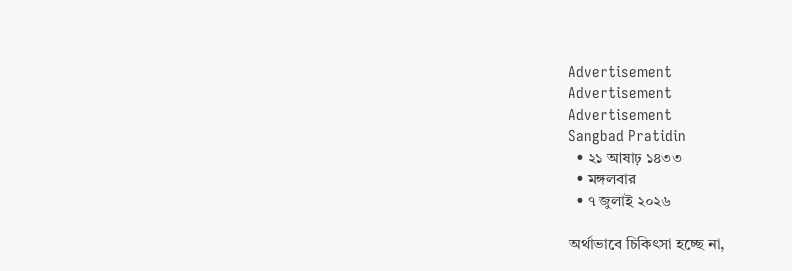Advertisement
Advertisement
Advertisement
Sangbad Pratidin
  • ২১ আষাঢ় ১৪৩৩
  • মঙ্গলবার
  • ৭ জুলাই ২০২৬

অর্থাভাবে চিকিৎসা হচ্ছে না,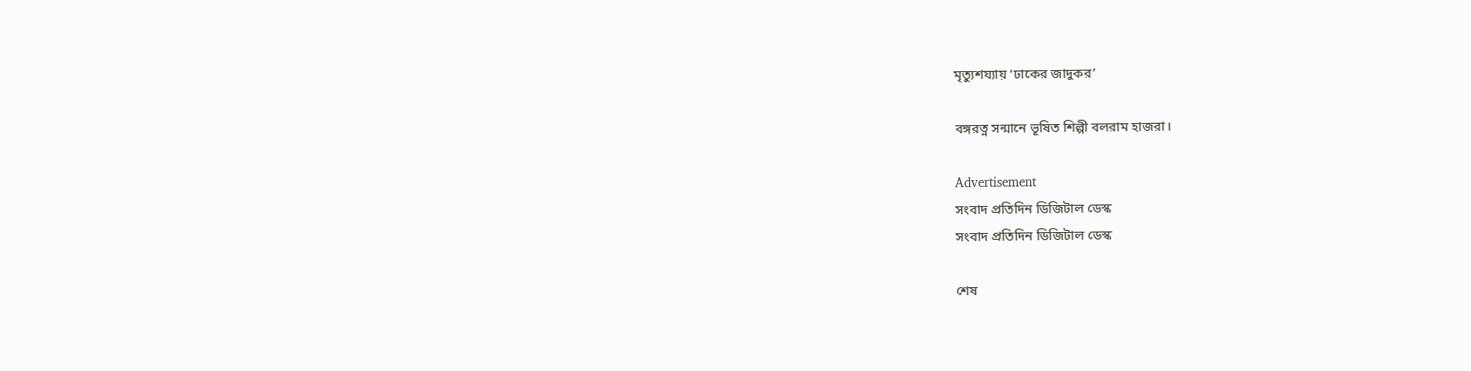মৃত্যুশয্যায় ‘ঢাকের জাদুকর’

বঙ্গরত্ন সন্মানে ভূষিত শিল্পী বলরাম হাজরা।

Advertisement
সংবাদ প্রতিদিন ডিজিটাল ডেস্ক
সংবাদ প্রতিদিন ডিজিটাল ডেস্ক

শেষ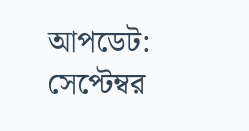আপডেট: সেপ্টেম্বর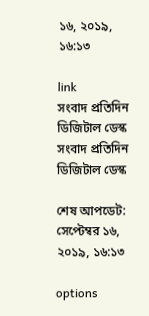১৬, ২০১৯, ১৬:১৩

link
সংবাদ প্রতিদিন ডিজিটাল ডেস্ক
সংবাদ প্রতিদিন ডিজিটাল ডেস্ক

শেষ আপডেট: সেপ্টেম্বর ১৬, ২০১৯, ১৬:১৩

options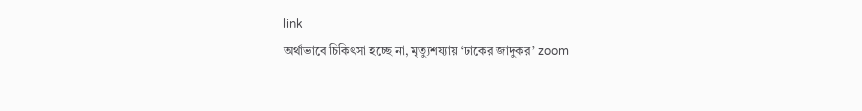link
অর্থাভাবে চিকিৎসা হচ্ছে না, মৃত্যুশয্যায় ‘ঢাকের জাদুকর’ zoom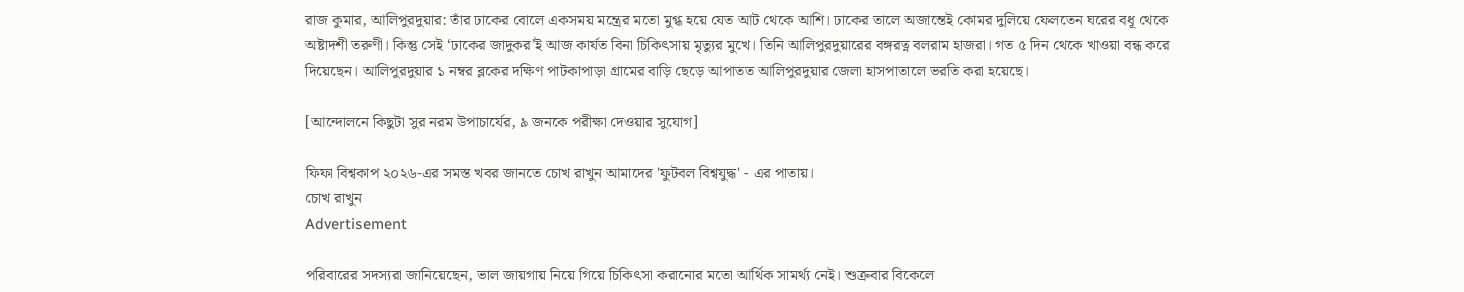রাজ কুমার, আলিপুরদুয়ার: তাঁর ঢাকের বোলে একসময় মন্ত্রের মতো মুগ্ধ হয়ে যেত আট থেকে আশি। ঢাকের তালে অজান্তেই কোমর দুলিয়ে ফেলতেন ঘরের বধূ থেকে অষ্টাদশী তরুণী। কিন্তু সেই ‘ঢাকের জাদুকর’ই আজ কার্যত বিনা চিকিৎসায় মৃত্যুর মুখে। তিনি আলিপুরদুয়ারের বঙ্গরত্ন বলরাম হাজরা। গত ৫ দিন থেকে খাওয়া বন্ধ করে দিয়েছেন। আলিপুরদুয়ার ১ নম্বর ব্লকের দক্ষিণ পাটকাপাড়া গ্রামের বাড়ি ছেড়ে আপাতত আলিপুরদুয়ার জেলা হাসপাতালে ভরতি করা হয়েছে।

[আন্দোলনে কিছুটা সুর নরম উপাচার্যের, ৯ জনকে পরীক্ষা দেওয়ার সুযোগ]

ফিফা বিশ্বকাপ ২০২৬-এর সমস্ত খবর জানতে চোখ রাখুন আমাদের 'ফুটবল বিশ্বযুদ্ধ' - এর পাতায়।
চোখ রাখুন
Advertisement

পরিবারের সদস্যরা জানিয়েছেন, ভাল জায়গায় নিয়ে গিয়ে চিকিৎসা করানোর মতো আর্থিক সামর্থ্য নেই। শুক্রবার বিকেলে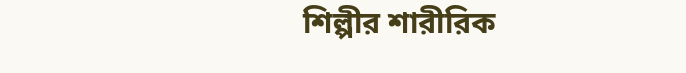শিল্পীর শারীরিক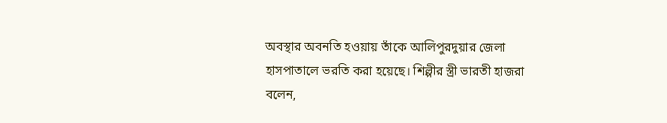অবস্থার অবনতি হওয়ায় তাঁকে আলিপুরদুয়ার জেলা হাসপাতালে ভরতি করা হয়েছে। শিল্পীর স্ত্রী ভারতী হাজরা বলেন,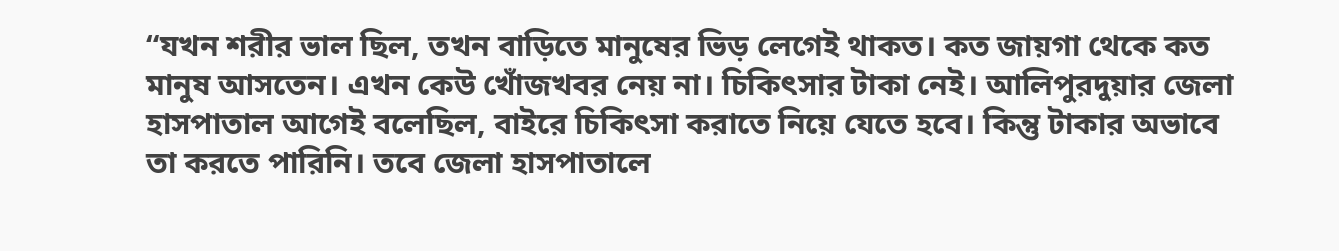“যখন শরীর ভাল ছিল, তখন বাড়িতে মানুষের ভিড় লেগেই থাকত। কত জায়গা থেকে কত মানুষ আসতেন। এখন কেউ খোঁজখবর নেয় না। চিকিৎসার টাকা নেই। আলিপুরদুয়ার জেলা হাসপাতাল আগেই বলেছিল, বাইরে চিকিৎসা করাতে নিয়ে যেতে হবে। কিন্তু টাকার অভাবে তা করতে পারিনি। তবে জেলা হাসপাতালে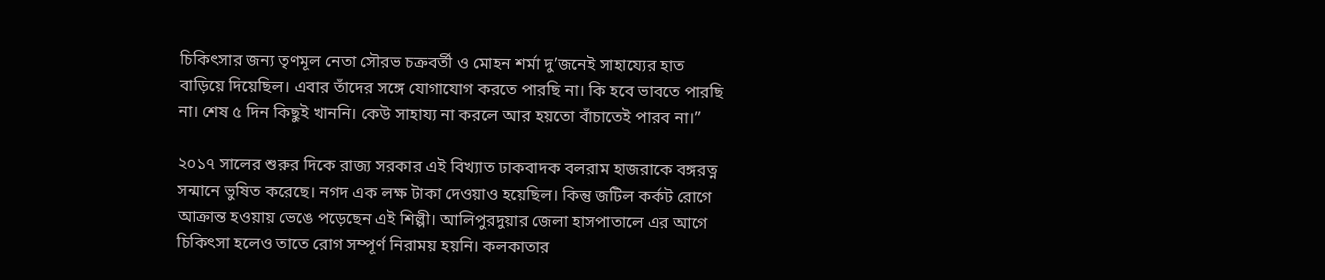চিকিৎসার জন্য তৃণমূল নেতা সৌরভ চক্রবর্তী ও মোহন শর্মা দু’জনেই সাহায্যের হাত বাড়িয়ে দিয়েছিল। এবার তাঁদের সঙ্গে যোগাযোগ করতে পারছি না। কি হবে ভাবতে পারছি না। শেষ ৫ দিন কিছুই খাননি। কেউ সাহায্য না করলে আর হয়তো বাঁচাতেই পারব না।”

২০১৭ সালের শুরুর দিকে রাজ্য সরকার এই বিখ্যাত ঢাকবাদক বলরাম হাজরাকে বঙ্গরত্ন সন্মানে ভুষিত করেছে। নগদ এক লক্ষ টাকা দেওয়াও হয়েছিল। কিন্তু জটিল কর্কট রোগে আক্রান্ত হওয়ায় ভেঙে পড়েছেন এই শিল্পী। আলিপুরদুয়ার জেলা হাসপাতালে এর আগে চিকিৎসা হলেও তাতে রোগ সম্পূর্ণ নিরাময় হয়নি। কলকাতার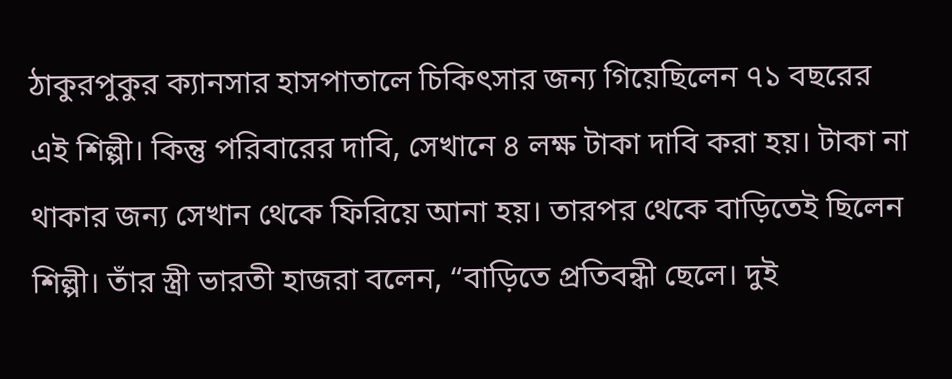ঠাকুরপুকুর ক্যানসার হাসপাতালে চিকিৎসার জন্য গিয়েছিলেন ৭১ বছরের এই শিল্পী। কিন্তু পরিবারের দাবি, সেখানে ৪ লক্ষ টাকা দাবি করা হয়। টাকা না থাকার জন্য সেখান থেকে ফিরিয়ে আনা হয়। তারপর থেকে বাড়িতেই ছিলেন শিল্পী। তাঁর স্ত্রী ভারতী হাজরা বলেন, “বাড়িতে প্রতিবন্ধী ছেলে। দুই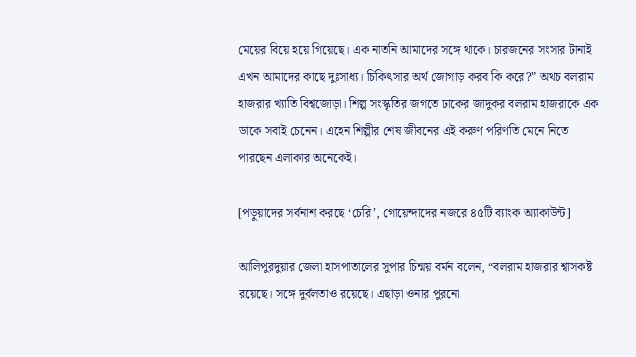মেয়ের বিয়ে হয়ে গিয়েছে। এক নাতনি আমাদের সঙ্গে থাকে। চারজনের সংসার টানাই এখন আমাদের কাছে দুঃসাধ্য। চিকিৎসার অর্থ জোগাড় করব কি করে?” অথচ বলরাম হাজরার খ্যাতি বিশ্বজোড়া। শিল্প সংস্কৃতির জগতে ঢাকের জাদুকর বলরাম হাজরাকে এক ডাকে সবাই চেনেন। এহেন শিল্পীর শেষ জীবনের এই করুণ পরিণতি মেনে নিতে পারছেন এলাকার অনেকেই।

[পড়ুয়াদের সর্বনাশ করছে ‘চেরি’, গোয়েন্দাদের নজরে ৪৫টি ব্যাংক অ্যাকাউন্ট]

আলিপুরদুয়ার জেলা হাসপাতালের সুপার চিন্ময় বর্মন বলেন, “বলরাম হাজরার শ্বাসকষ্ট রয়েছে। সঙ্গে দুর্বলতাও রয়েছে। এছাড়া ওনার পুরনো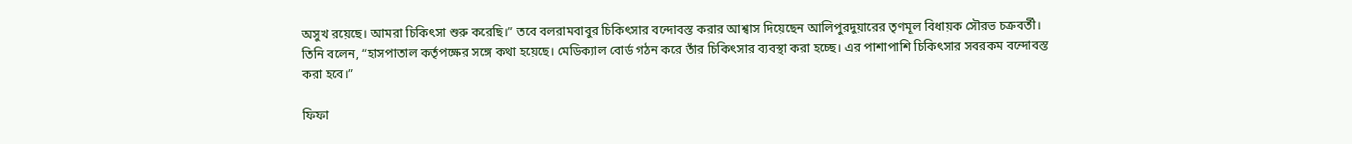অসুখ রয়েছে। আমরা চিকিৎসা শুরু করেছি।” তবে বলরামবাবুর চিকিৎসার বন্দোবস্ত করার আশ্বাস দিয়েছেন আলিপুরদুয়ারের তৃণমূল বিধায়ক সৌরভ চক্রবর্তী। তিনি বলেন, “হাসপাতাল কর্তৃপক্ষের সঙ্গে কথা হয়েছে। মেডিক্যাল বোর্ড গঠন করে তাঁর চিকিৎসার ব্যবস্থা করা হচ্ছে। এর পাশাপাশি চিকিৎসার সবরকম বন্দোবস্ত করা হবে।”

ফিফা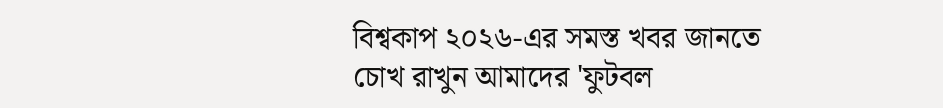বিশ্বকাপ ২০২৬-এর সমস্ত খবর জানতে চোখ রাখুন আমাদের 'ফুটবল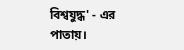বিশ্বযুদ্ধ' - এর পাতায়।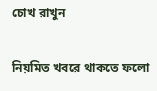চোখ রাখুন

নিয়মিত খবরে থাকতে ফলো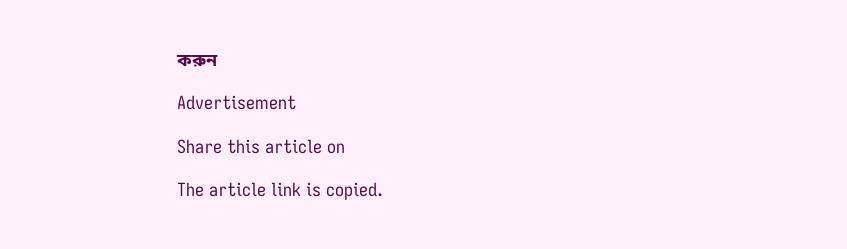করুন

Advertisement

Share this article on

The article link is copied.